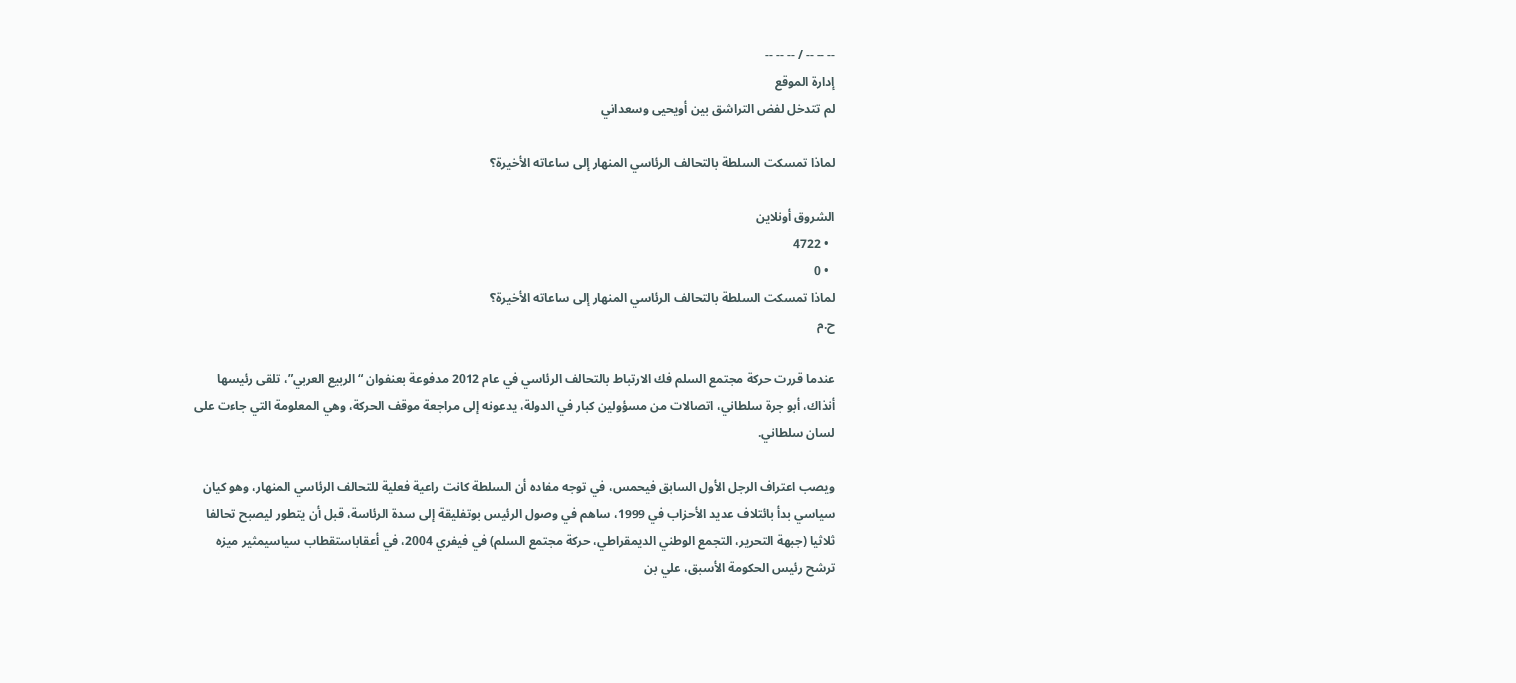-- -- -- / -- -- --
إدارة الموقع
لم تتدخل لفض التراشق بين أويحيى وسعداني

لماذا تمسكت السلطة بالتحالف الرئاسي المنهار إلى ساعاته الأخيرة؟

الشروق أونلاين
  • 4722
  • 0
لماذا تمسكت السلطة بالتحالف الرئاسي المنهار إلى ساعاته الأخيرة؟
ح.م

عندما قررت حركة مجتمع السلم فك الارتباط بالتحالف الرئاسي في عام 2012 مدفوعة بعنفوان “الربيع العربي”، تلقى رئيسها أنذاك، أبو جرة سلطاني، اتصالات من مسؤولين كبار في الدولة، يدعونه إلى مراجعة موقف الحركة، وهي المعلومة التي جاءت على لسان سلطاني.

ويصب اعتراف الرجل الأول السابق فيحمس، في توجه مفاده أن السلطة كانت راعية فعلية للتحالف الرئاسي المنهار، وهو كيان سياسي بدأ بائتلاف عديد الأحزاب في 1999، ساهم في وصول الرئيس بوتفليقة إلى سدة الرئاسة، قبل أن يتطور ليصبح تحالفا ثلاثيا (جبهة التحرير، التجمع الوطني الديمقراطي، حركة مجتمع السلم) في فيفري 2004، في أعقاباستقطاب سياسيمثير ميزه ترشح رئيس الحكومة الأسبق، علي بن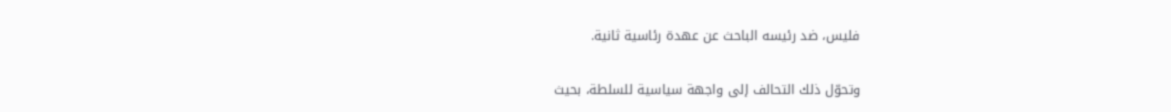فليس، ضد رئيسه الباحث عن عهدة رئاسية ثانية.

وتحوّل ذلك التحالف إلى واجهة سياسية للسلطة، بحيث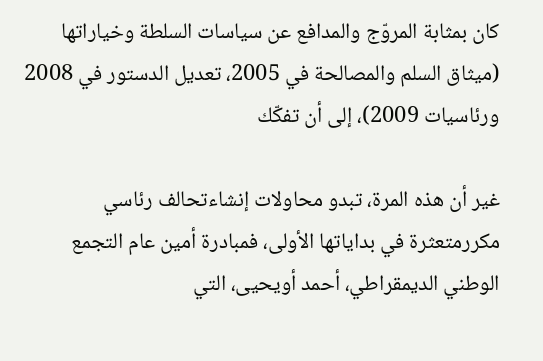كان بمثابة المروّج والمدافع عن سياسات السلطة وخياراتها (ميثاق السلم والمصالحة في 2005، تعديل الدستور في 2008 ورئاسيات 2009)، إلى أن تفكّك

غير أن هذه المرة، تبدو محاولات إنشاءتحالف رئاسي مكررمتعثرة في بداياتها الأولى، فمبادرة أمين عام التجمع الوطني الديمقراطي، أحمد أويحيى، التي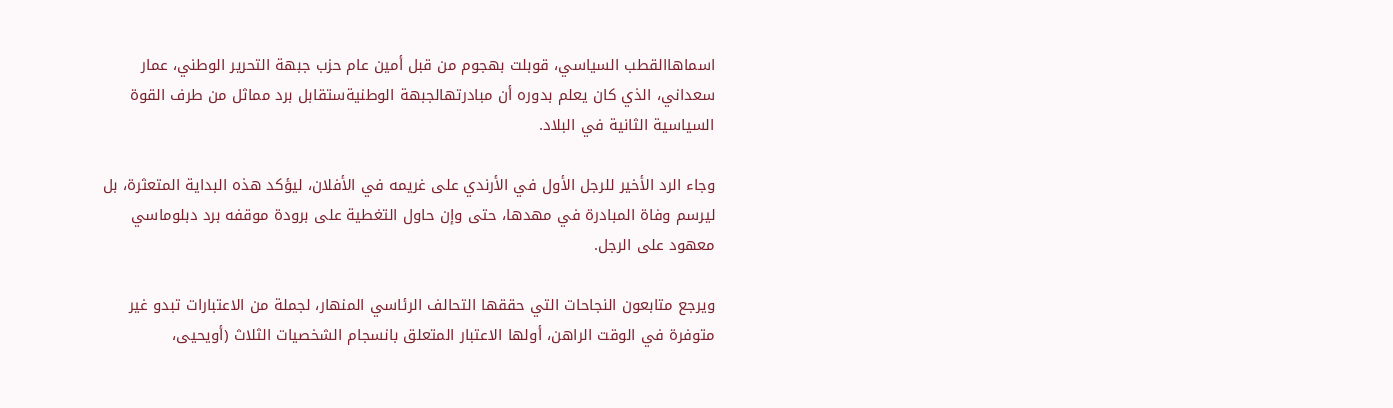اسماهاالقطب السياسي، قوبلت بهجوم من قبل أمين عام حزب جبهة التحرير الوطني، عمار سعداني، الذي كان يعلم بدوره أن مبادرتهالجبهة الوطنيةستقابل برد مماثل من طرف القوة السياسية الثانية في البلاد.

وجاء الرد الأخير للرجل الأول في الأرندي على غريمه في الأفلان، ليؤكد هذه البداية المتعثرة، بل ليرسم وفاة المبادرة في مهدها، حتى وإن حاول التغطية على برودة موقفه برد دبلوماسي معهود على الرجل.

ويرجع متابعون النجاحات التي حققها التحالف الرئاسي المنهار، لجملة من الاعتبارات تبدو غير متوفرة في الوقت الراهن، أولها الاعتبار المتعلق بانسجام الشخصيات الثلاث (أويحيى،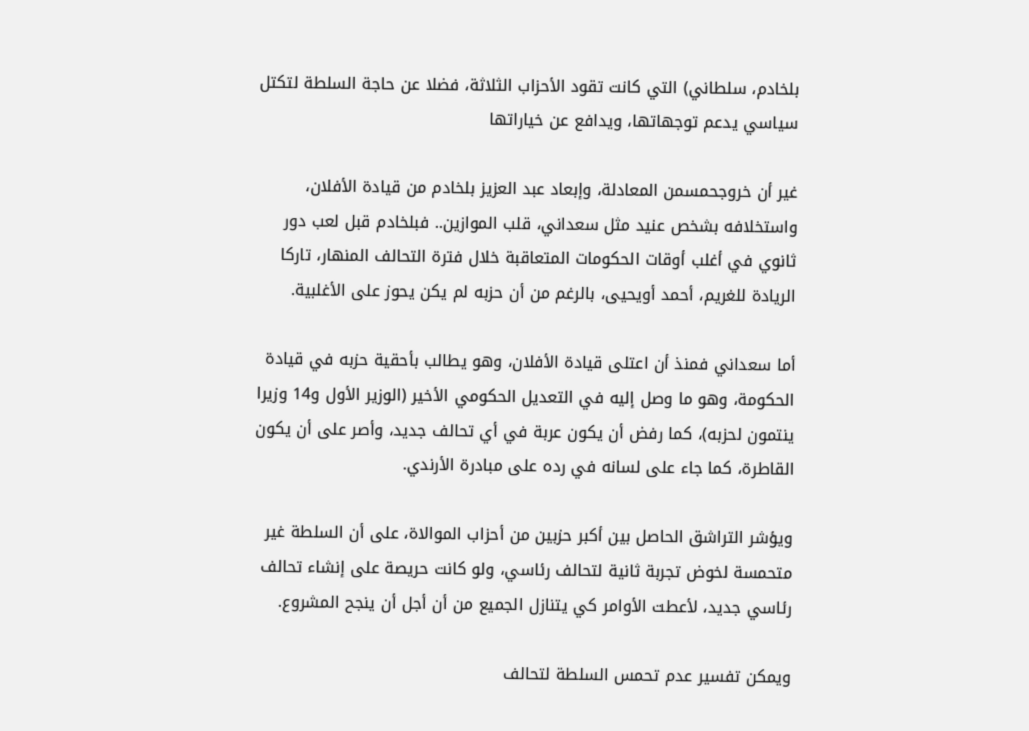بلخادم، سلطاني) التي كانت تقود الأحزاب الثلاثة، فضلا عن حاجة السلطة لتكتل سياسي يدعم توجهاتها، ويدافع عن خياراتها

غير أن خروجحمسمن المعادلة، وإبعاد عبد العزيز بلخادم من قيادة الأفلان، واستخلافه بشخص عنيد مثل سعداني، قلب الموازين.. فبلخادم قبل لعب دور ثانوي في أغلب أوقات الحكومات المتعاقبة خلال فترة التحالف المنهار، تاركا الريادة للغريم، أحمد أويحيى، بالرغم من أن حزبه لم يكن يحوز على الأغلبية.

أما سعداني فمنذ أن اعتلى قيادة الأفلان، وهو يطالب بأحقية حزبه في قيادة الحكومة، وهو ما وصل إليه في التعديل الحكومي الأخير (الوزير الأول و14 وزيرا ينتمون لحزبه)، كما رفض أن يكون عربة في أي تحالف جديد، وأصر على أن يكون القاطرة، كما جاء على لسانه في رده على مبادرة الأرندي.

ويؤشر التراشق الحاصل بين أكبر حزبين من أحزاب الموالاة، على أن السلطة غير متحمسة لخوض تجربة ثانية لتحالف رئاسي، ولو كانت حريصة على إنشاء تحالف رئاسي جديد، لأعطت الأوامر كي يتنازل الجميع من أن أجل أن ينجح المشروع.

ويمكن تفسير عدم تحمس السلطة لتحالف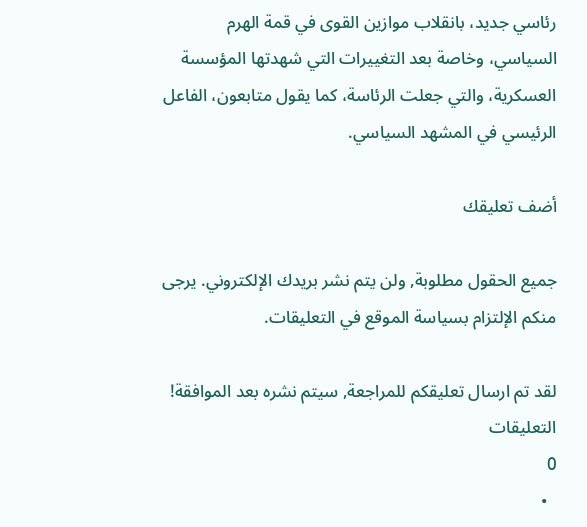رئاسي جديد، بانقلاب موازين القوى في قمة الهرم السياسي، وخاصة بعد التغييرات التي شهدتها المؤسسة العسكرية، والتي جعلت الرئاسة، كما يقول متابعون، الفاعل الرئيسي في المشهد السياسي.

أضف تعليقك

جميع الحقول مطلوبة, ولن يتم نشر بريدك الإلكتروني. يرجى منكم الإلتزام بسياسة الموقع في التعليقات.

لقد تم ارسال تعليقكم للمراجعة, سيتم نشره بعد الموافقة!
التعليقات
0
  •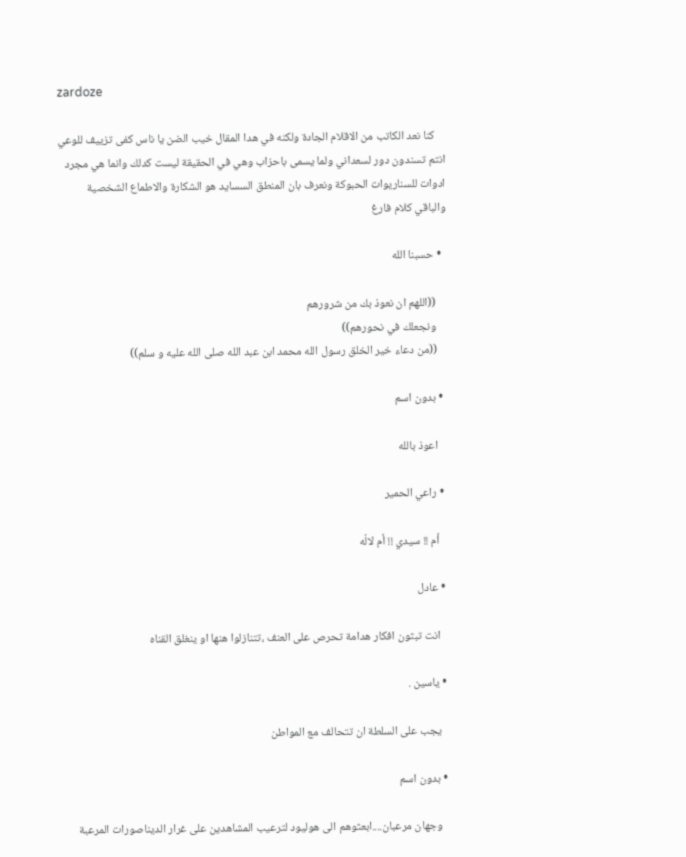zardoze

    كنا نعد الكاتب من الاقلام الجادة ولكنه في هدا المقال خيب الضن يا ناس كفى تزييف للوعي انتم تسندون دور لسعداني ولما يسمى باحزاب وهي في الحقيقة ليست كدلك وانما هي مجرد ادوات للسناريوات الحبوكة ونعرف بان المنطق السسايد هو الشكارة والاطماع الشخصية والباقي كلام فارغ

  • حسبنا الله

    ((اللهم ان نعوذ بك من شرورهم
    ونجعلك في نحورهم))
    ((من دعاء خير الخلق رسول الله محمد ابن عبد الله صلى الله عليه و سلم))

  • بدون اسم

    اعوذ بالله

  • راعي الحمير

    أم !! سيدي !! أم لالّه

  • عادل

    انت تبثون افكار هدامة تحرص على العنف ،تتنازلوا هنها او ينغلق القناه

  • ياسين .

    يجب على السلطة ان تتحالف مع المواطن

  • بدون اسم

    وجهان مرعبان....ابعثوهم الى هوليود لترعيب المشاهدين على غرار الديناصورات المرعبة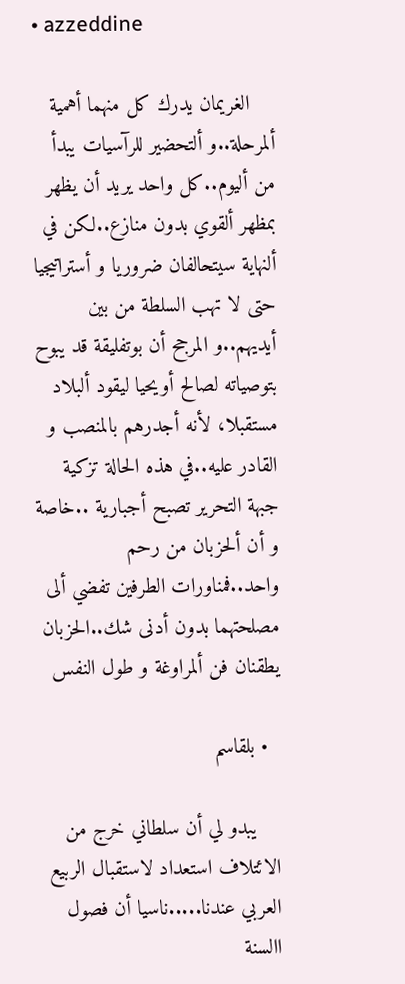• azzeddine

    الغريمان يدرك كل منهما أهمية ألمرحلة..و ألتحضير للرآسيات يبدأ من أليوم..كل واحد يريد أن يظهر بمظهر ألقوي بدون منازع..لكن في ألنهاية سيتحالفان ضروريا و أستراتيجيا حتى لا تهب السلطة من بين أيديهم..و المرجح أن بوتفليقة قد يبوح بتوصياته لصالح أويحيا ليقود ألبلاد مستقبلا، لأنه أجدرهم بالمنصب و القادر عليه..في هذه الحالة تزكية جبهة التحرير تصبح أجبارية ..خاصة و أن ألحزبان من رحم واحد..فمناورات الطرفين تفضي ألى مصلحتهما بدون أدنى شك..الحزبان يطقنان فن ألمراوغة و طول النفس

  • بلقاسم

    يبدو لي أن سلطاني خرج من الائتلاف استعداد لاستقبال الربيع العربي عندنا.....ناسيا أن فصول االسنة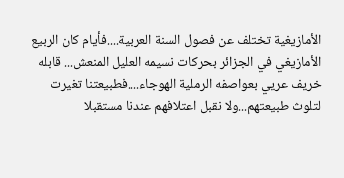الأمازيغية تختلف عن فصول السنة العربية....فأيام كان الربيع الأمازيغي في الجزائر بحركات نسيمه العليل المنعش... قابله خريف عريي بعواصفه الرملية الهوجاء....فطبيعتنا تغيرت لتلوث طبيعتهم...ولا نقبل اعتلافهم عندنا مستقبلا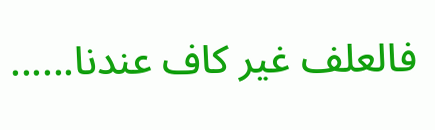فالعلف غير كاف عندنا......